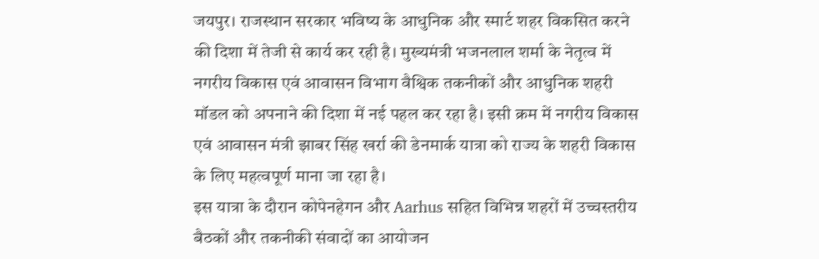जयपुर। राजस्थान सरकार भविष्य के आधुनिक और स्मार्ट शहर विकसित करने की दिशा में तेजी से कार्य कर रही है। मुख्यमंत्री भजनलाल शर्मा के नेतृत्व में नगरीय विकास एवं आवासन विभाग वैश्विक तकनीकों और आधुनिक शहरी मॉडल को अपनाने की दिशा में नई पहल कर रहा है। इसी क्रम में नगरीय विकास एवं आवासन मंत्री झाबर सिंह खर्रा की डेनमार्क यात्रा को राज्य के शहरी विकास के लिए महत्वपूर्ण माना जा रहा है।
इस यात्रा के दौरान कोपेनहेगन और Aarhus सहित विभिन्न शहरों में उच्चस्तरीय बैठकों और तकनीकी संवादों का आयोजन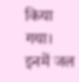किया गया। इनमें जल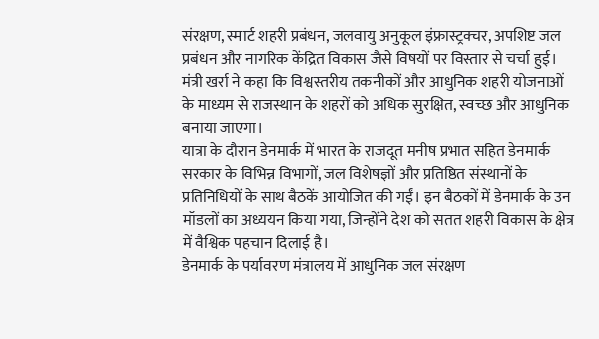संरक्षण, स्मार्ट शहरी प्रबंधन, जलवायु अनुकूल इंफ्रास्ट्रक्चर, अपशिष्ट जल प्रबंधन और नागरिक केंद्रित विकास जैसे विषयों पर विस्तार से चर्चा हुई। मंत्री खर्रा ने कहा कि विश्वस्तरीय तकनीकों और आधुनिक शहरी योजनाओं के माध्यम से राजस्थान के शहरों को अधिक सुरक्षित, स्वच्छ और आधुनिक बनाया जाएगा।
यात्रा के दौरान डेनमार्क में भारत के राजदूत मनीष प्रभात सहित डेनमार्क सरकार के विभिन्न विभागों, जल विशेषज्ञों और प्रतिष्ठित संस्थानों के प्रतिनिधियों के साथ बैठकें आयोजित की गईं। इन बैठकों में डेनमार्क के उन मॉडलों का अध्ययन किया गया, जिन्होंने देश को सतत शहरी विकास के क्षेत्र में वैश्विक पहचान दिलाई है।
डेनमार्क के पर्यावरण मंत्रालय में आधुनिक जल संरक्षण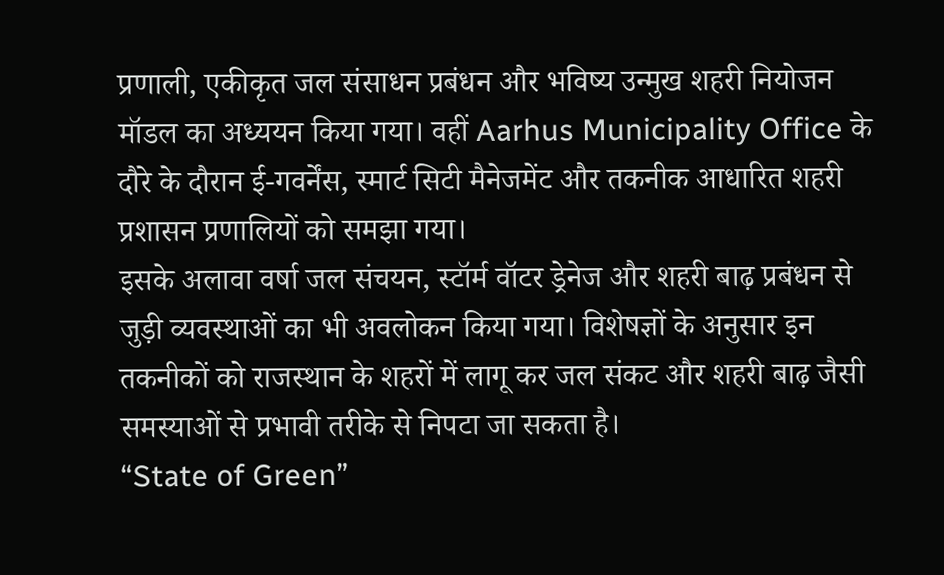प्रणाली, एकीकृत जल संसाधन प्रबंधन और भविष्य उन्मुख शहरी नियोजन मॉडल का अध्ययन किया गया। वहीं Aarhus Municipality Office के दौरे के दौरान ई-गवर्नेंस, स्मार्ट सिटी मैनेजमेंट और तकनीक आधारित शहरी प्रशासन प्रणालियों को समझा गया।
इसके अलावा वर्षा जल संचयन, स्टॉर्म वॉटर ड्रेनेज और शहरी बाढ़ प्रबंधन से जुड़ी व्यवस्थाओं का भी अवलोकन किया गया। विशेषज्ञों के अनुसार इन तकनीकों को राजस्थान के शहरों में लागू कर जल संकट और शहरी बाढ़ जैसी समस्याओं से प्रभावी तरीके से निपटा जा सकता है।
“State of Green”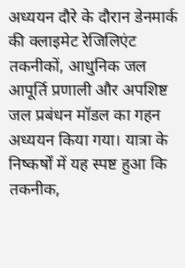अध्ययन दौरे के दौरान डेनमार्क की क्लाइमेट रेजिलिएंट तकनीकों, आधुनिक जल आपूर्ति प्रणाली और अपशिष्ट जल प्रबंधन मॉडल का गहन अध्ययन किया गया। यात्रा के निष्कर्षों में यह स्पष्ट हुआ कि तकनीक,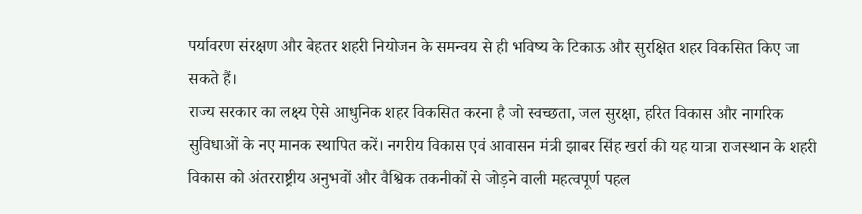पर्यावरण संरक्षण और बेहतर शहरी नियोजन के समन्वय से ही भविष्य के टिकाऊ और सुरक्षित शहर विकसित किए जा सकते हैं।
राज्य सरकार का लक्ष्य ऐसे आधुनिक शहर विकसित करना है जो स्वच्छता, जल सुरक्षा, हरित विकास और नागरिक सुविधाओं के नए मानक स्थापित करें। नगरीय विकास एवं आवासन मंत्री झाबर सिंह खर्रा की यह यात्रा राजस्थान के शहरी विकास को अंतरराष्ट्रीय अनुभवों और वैश्विक तकनीकों से जोड़ने वाली महत्वपूर्ण पहल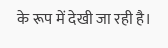के रूप में देखी जा रही है।